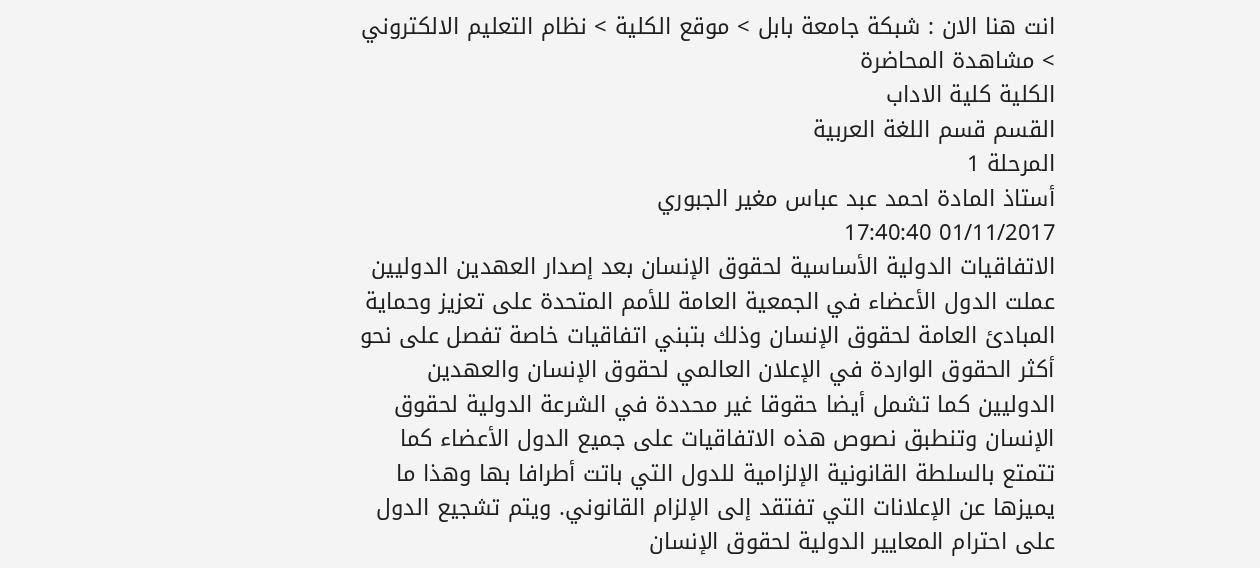انت هنا الان : شبكة جامعة بابل > موقع الكلية > نظام التعليم الالكتروني > مشاهدة المحاضرة
الكلية كلية الاداب
القسم قسم اللغة العربية
المرحلة 1
أستاذ المادة احمد عبد عباس مغير الجبوري
01/11/2017 17:40:40
الاتفاقيات الدولية الأساسية لحقوق الإنسان بعد إصدار العهدين الدوليين عملت الدول الأعضاء في الجمعية العامة للأمم المتحدة على تعزيز وحماية المبادئ العامة لحقوق الإنسان وذلك بتبني اتفاقيات خاصة تفصل على نحو أكثر الحقوق الواردة في الإعلان العالمي لحقوق الإنسان والعهدين الدوليين كما تشمل أيضا حقوقا غير محددة في الشرعة الدولية لحقوق الإنسان وتنطبق نصوص هذه الاتفاقيات على جميع الدول الأعضاء كما تتمتع بالسلطة القانونية الإلزامية للدول التي باتت أطرافا بها وهذا ما يميزها عن الإعلانات التي تفتقد إلى الإلزام القانوني. ويتم تشجيع الدول على احترام المعايير الدولية لحقوق الإنسان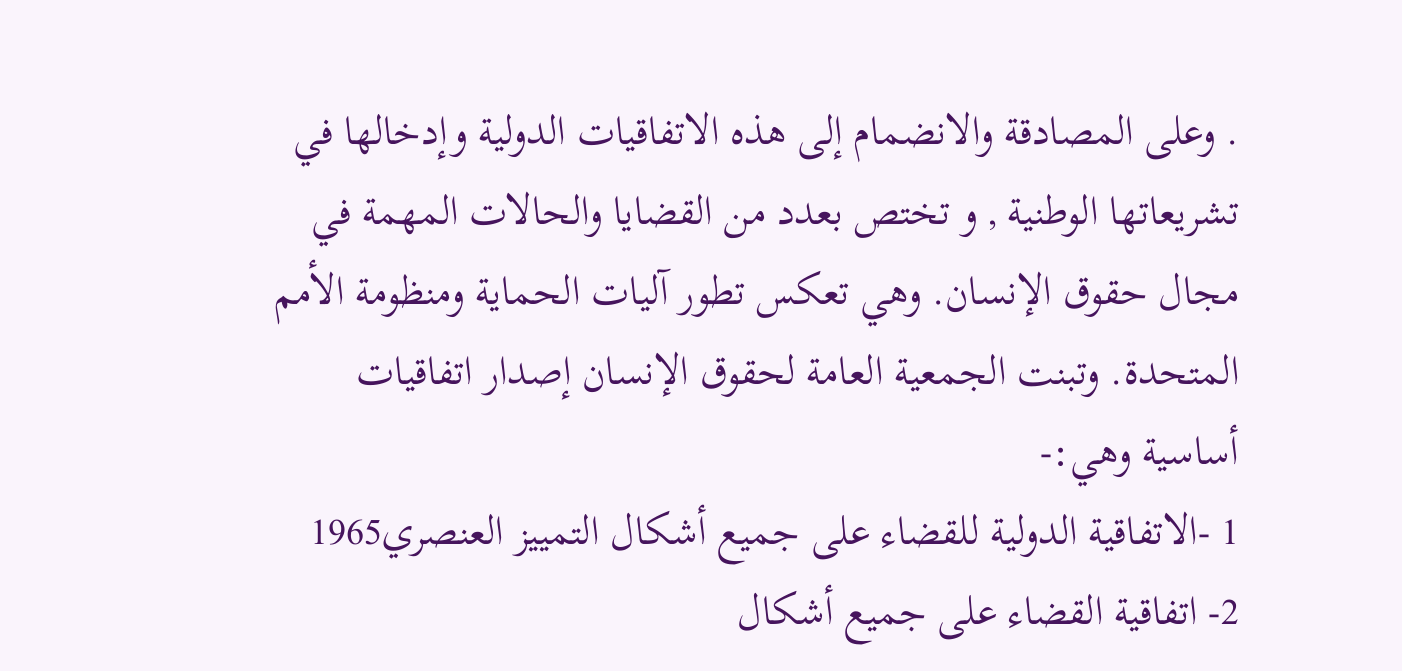. وعلى المصادقة والانضمام إلى هذه الاتفاقيات الدولية وإدخالها في تشريعاتها الوطنية , و تختص بعدد من القضايا والحالات المهمة في مجال حقوق الإنسان. وهي تعكس تطور آليات الحماية ومنظومة الأمم المتحدة. وتبنت الجمعية العامة لحقوق الإنسان إصدار اتفاقيات أساسية وهي:-
1 -الاتفاقية الدولية للقضاء على جميع أشكال التمييز العنصري1965 2- اتفاقية القضاء على جميع أشكال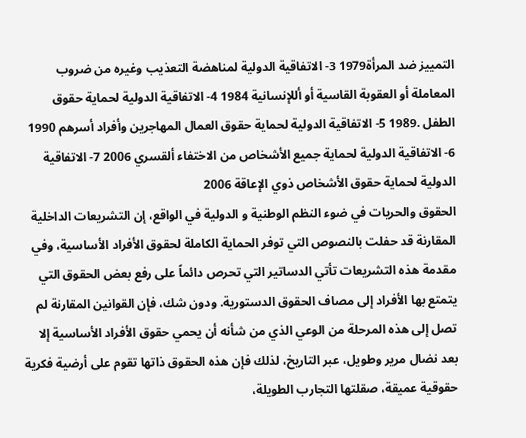التمييز ضد المرأة1979 3- الاتفاقية الدولية لمناهضة التعذيب وغيره من ضروب المعاملة أو العقوبة القاسية أو أللإنسانية 1984 4- الاتفاقية الدولية لحماية حقوق الطفل .1989 5- الاتفاقية الدولية لحماية حقوق العمال المهاجرين وأفراد أسرهم 1990 6- الاتفاقية الدولية لحماية جميع الأشخاص من الاختفاء ألقسري 2006 7- الاتفاقية الدولية لحماية حقوق الأشخاص ذوي الإعاقة 2006
الحقوق والحريات في ضوء النظم الوطنية و الدولية في الواقع، إن التشريعات الداخلية المقارنة قد حفلت بالنصوص التي توفر الحماية الكاملة لحقوق الأفراد الأساسية، وفي مقدمة هذه التشريعات تأتي الدساتير التي تحرص دائماً على رفع بعض الحقوق التي يتمتع بها الأفراد إلى مصاف الحقوق الدستورية. ودون شك، فإن القوانين المقارنة لم تصل إلى هذه المرحلة من الوعي الذي من شأنه أن يحمي حقوق الأفراد الأساسية إلا بعد نضال مرير وطويل، عبر التاريخ، لذلك فإن هذه الحقوق ذاتها تقوم على أرضية فكرية حقوقية عميقة، صقلتها التجارب الطويلة،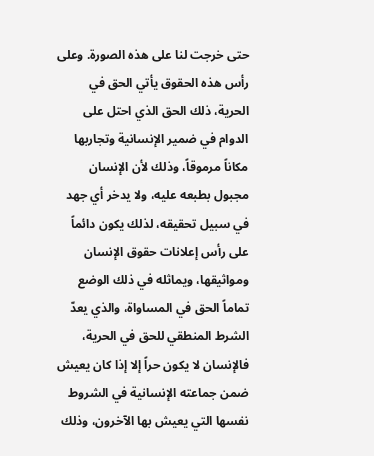حتى خرجت لنا على هذه الصورة. وعلى رأس هذه الحقوق يأتي الحق في الحرية، ذلك الحق الذي احتل على الدوام في ضمير الإنسانية وتجاربها مكاناً مرموقاً، وذلك لأن الإنسان مجبول بطبعه عليه، ولا يدخر أي جهد في سبيل تحقيقه، لذلك يكون دائماً على رأس إعلانات حقوق الإنسان ومواثيقها، ويماثله في ذلك الوضع تماماً الحق في المساواة، والذي يعدّ الشرط المنطقي للحق في الحرية، فالإنسان لا يكون حراً إلا إذا كان يعيش ضمن جماعته الإنسانية في الشروط نفسها التي يعيش بها الآخرون، وذلك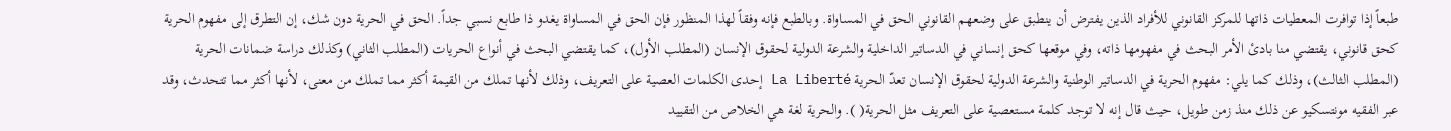طبعاً إذا توافرت المعطيات ذاتها للمركز القانوني للأفراد الذين يفترض أن ينطبق على وضعهم القانوني الحق في المساواة. وبالطبع فإنه وفقاً لهذا المنظور فإن الحق في المساواة يغدو ذا طابع نسبي جداً. الحق في الحرية دون شك، إن التطرق إلى مفهوم الحرية كحق قانوني، يقتضي منا بادئ الأمر البحث في مفهومها ذاته، وفي موقعها كحق إنساني في الدساتير الداخلية والشرعة الدولية لحقوق الإنسان (المطلب الأول)، كما يقتضي البحث في أنواع الحريات (المطلب الثاني) وكذلك دراسة ضمانات الحرية (المطلب الثالث)، وذلك كما يلي: مفهوم الحرية في الدساتير الوطنية والشرعة الدولية لحقوق الإنسان تعدّ الحرية La Liberté إحدى الكلمات العصية على التعريف، وذلك لأنها تملك من القيمة أكثر مما تملك من معنى، لأنها أكثر مما تتحدث، وقد عبر الفقيه مونتسكيو عن ذلك منذ زمن طويل، حيث قال إنه لا توجد كلمة مستعصية على التعريف مثل الحرية( ). والحرية لغة هي الخلاص من التقييد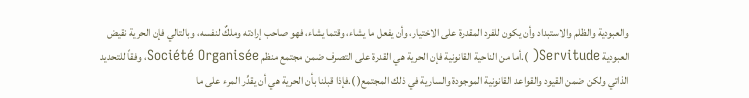والعبودية والظلم والاستبداد وأن يكون للفرد المقدرة على الاختيار، وأن يفعل ما يشاء، وقتما يشاء، فهو صاحب إرادته وملكٌ لنفسه، وبالتالي فإن الحرية نقيض العبودية Servitude( ).أما من الناحية القانونية فإن الحرية هي القدرة على التصرف ضمن مجتمع منظم Société Organisée، وفقاً للتحديد الذاتي ولكن ضمن القيود والقواعد القانونية الموجودة والسارية في ذلك المجتمع( ).فإذا قبلنا بأن الحرية هي أن يقدِّر المرء على ما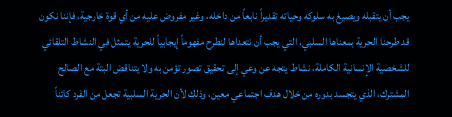يجب أن يتقبله ويصيغ به سلوكه وحياته تقديراً نابعاً من داخله، وغير مفروض عليه من أي قوة خارجية، فإننا نكون قد طرحنا الحرية بمعناها السلبي، التي يجب أن نتعداها لنطرح مفهوماً إيجابياً للحرية يتمثل في النشاط التلقائي للشخصية الإنسانية الكاملة، نشاط يتجه عن وعي إلى تحقيق تصور تؤمن به ولا يتناقض البتة مع الصالح المشترك، الذي يتجسد بدوره من خلال هدف اجتماعي معين، وذلك لأن الحرية السلبية تجعل من الفرد كائناً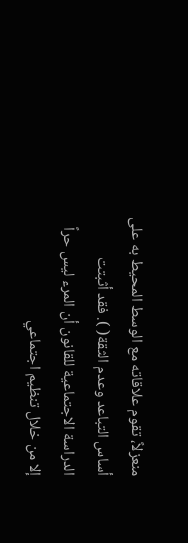منعزلاً، تقوم علاقاته مع الوسط المحيط به على أساس التباعد وعدم الثقة( ). فقد أثبتت الدراسة الاجتماعية للقانون أن المرء ليس حراً إلا من خلال تنظيم اجتماعي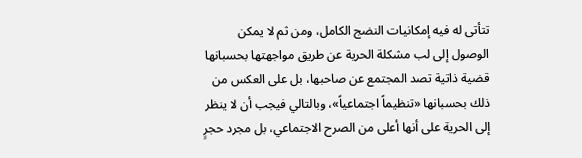تتأتى له فيه إمكانيات النضج الكامل، ومن ثم لا يمكن الوصول إلى لب مشكلة الحرية عن طريق مواجهتها بحسبانها قضية ذاتية تصد المجتمع عن صاحبها، بل على العكس من ذلك بحسبانها «تنظيماً اجتماعياً»، وبالتالي فيجب أن لا ينظر إلى الحرية على أنها أعلى من الصرح الاجتماعي، بل مجرد حجرٍ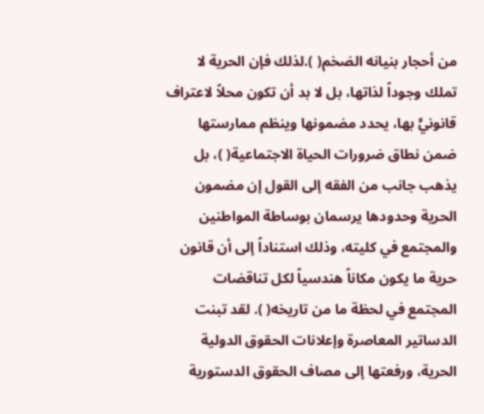من أحجار بنيانه الضخم( ).لذلك فإن الحرية لا تملك وجوداً لذاتها، بل لا بد أن تكون محلاً لاعتراف قانونيٍّ بها، يحدد مضمونها وينظم ممارستها ضمن نطاق ضرورات الحياة الاجتماعية( )، بل يذهب جانب من الفقه إلى القول إن مضمون الحرية وحدودها يرسمان بوساطة المواطنين والمجتمع في كليته، وذلك استناداً إلى أن قانون حرية ما يكون مكاناً هندسياً لكل تناقضات المجتمع في لحظة ما من تاريخه( ). لقد تبنت الدساتير المعاصرة وإعلانات الحقوق الدولية الحرية، ورفعتها إلى مصاف الحقوق الدستورية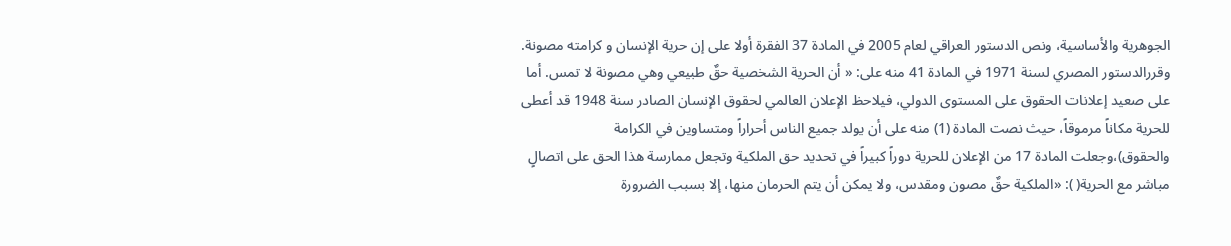الجوهرية والأساسية، ونص الدستور العراقي لعام 2005 في المادة 37 الفقرة أولا على إن حرية الإنسان و كرامته مصونة. وقررالدستور المصري لسنة 1971 في المادة 41 منه على: « أن الحرية الشخصية حقٌ طبيعي وهي مصونة لا تمس. أما على صعيد إعلانات الحقوق على المستوى الدولي، فيلاحظ الإعلان العالمي لحقوق الإنسان الصادر سنة 1948 قد أعطى للحرية مكاناً مرموقاً، حيث نصت المادة (1) منه على أن يولد جميع الناس أحراراً ومتساوين في الكرامة والحقوق)،وجعلت المادة 17 من الإعلان للحرية دوراً كبيراً في تحديد حق الملكية وتجعل ممارسة هذا الحق على اتصالٍ مباشر مع الحرية( ): «الملكية حقٌ مصون ومقدس، ولا يمكن أن يتم الحرمان منها، إلا بسبب الضرورة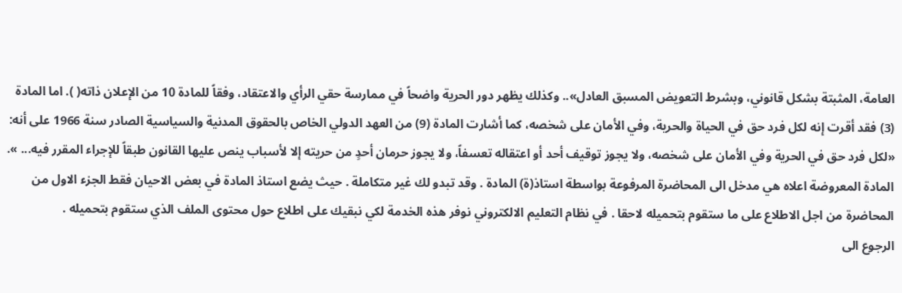العامة، المثبتة بشكل قانوني، وبشرط التعويض المسبق العادل».. وكذلك يظهر دور الحرية واضحاً في ممارسة حقي الرأي والاعتقاد، وفقاً للمادة 10 من الإعلان ذاته( ). اما المادة (3) فقد أقرت إنه لكل فرد حق في الحياة والحرية، وفي الأمان على شخصه، كما أشارت المادة (9) من العهد الدولي الخاص بالحقوق المدنية والسياسية الصادر سنة 1966 على أنه: «لكل فرد حق في الحرية وفي الأمان على شخصه، ولا يجوز توقيف أحد أو اعتقاله تعسفاً، ولا يجوز حرمان أحدٍ من حريته إلا لأسباب ينص عليها القانون طبقاً للإجراء المقرر فيه... ».
المادة المعروضة اعلاه هي مدخل الى المحاضرة المرفوعة بواسطة استاذ(ة) المادة . وقد تبدو لك غير متكاملة . حيث يضع استاذ المادة في بعض الاحيان فقط الجزء الاول من المحاضرة من اجل الاطلاع على ما ستقوم بتحميله لاحقا . في نظام التعليم الالكتروني نوفر هذه الخدمة لكي نبقيك على اطلاع حول محتوى الملف الذي ستقوم بتحميله .
الرجوع الى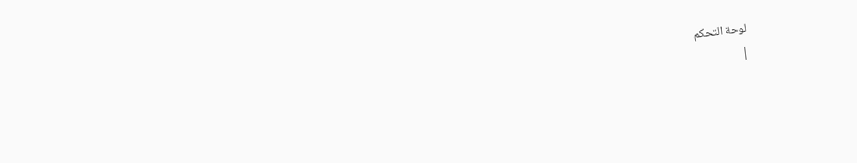لوحة التحكم
|